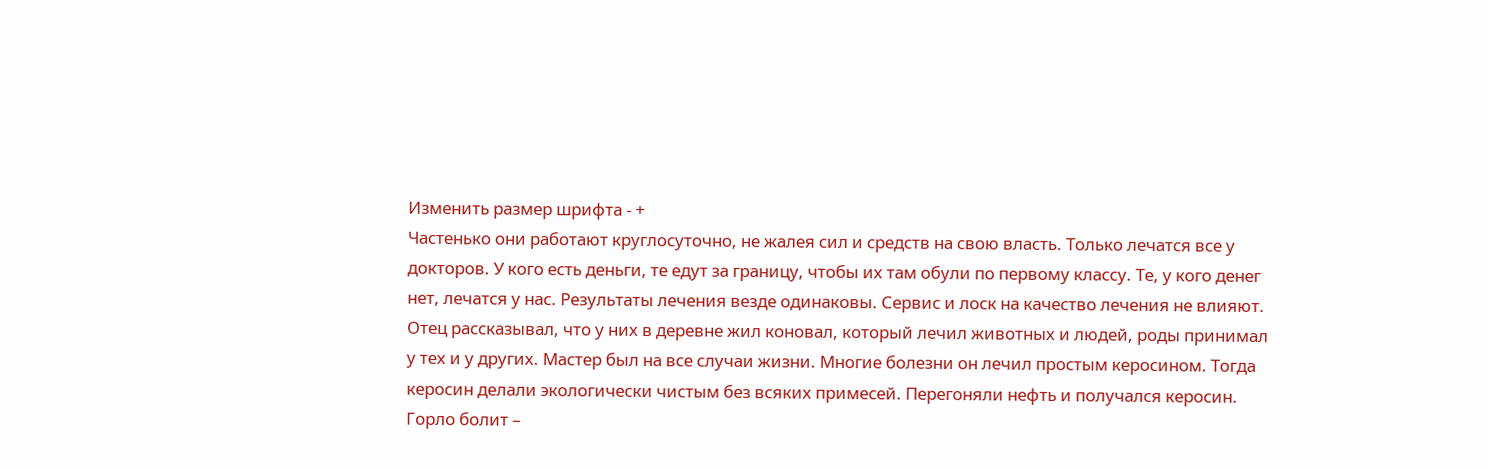Изменить размер шрифта - +
Частенько они работают круглосуточно, не жалея сил и средств на свою власть. Только лечатся все у докторов. У кого есть деньги, те едут за границу, чтобы их там обули по первому классу. Те, у кого денег нет, лечатся у нас. Результаты лечения везде одинаковы. Сервис и лоск на качество лечения не влияют. Отец рассказывал, что у них в деревне жил коновал, который лечил животных и людей, роды принимал у тех и у других. Мастер был на все случаи жизни. Многие болезни он лечил простым керосином. Тогда керосин делали экологически чистым без всяких примесей. Перегоняли нефть и получался керосин. Горло болит –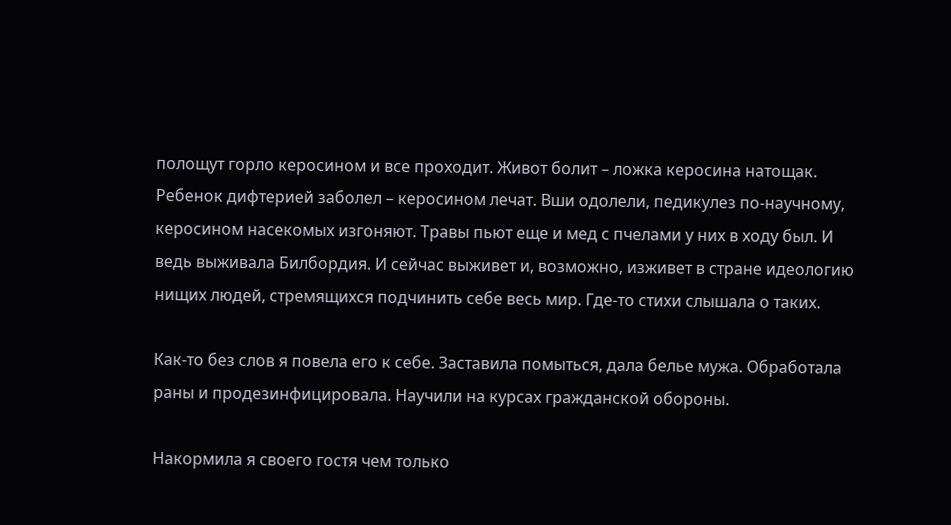полощут горло керосином и все проходит. Живот болит – ложка керосина натощак. Ребенок дифтерией заболел – керосином лечат. Вши одолели, педикулез по-научному, керосином насекомых изгоняют. Травы пьют еще и мед с пчелами у них в ходу был. И ведь выживала Билбордия. И сейчас выживет и, возможно, изживет в стране идеологию нищих людей, стремящихся подчинить себе весь мир. Где-то стихи слышала о таких.

Как-то без слов я повела его к себе. Заставила помыться, дала белье мужа. Обработала раны и продезинфицировала. Научили на курсах гражданской обороны.

Накормила я своего гостя чем только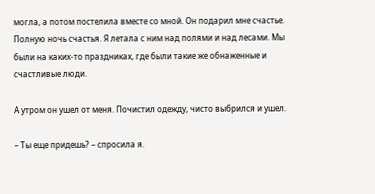могла, а потом постелила вместе со мной. Он подарил мне счастье. Полную ночь счастья. Я летала с ним над полями и над лесами. Мы были на каких-то праздниках, где были такие же обнаженные и счастливые люди.

А утром он ушел от меня. Почистил одежду, чисто выбрился и ушел.

– Ты еще придешь? – спросила я.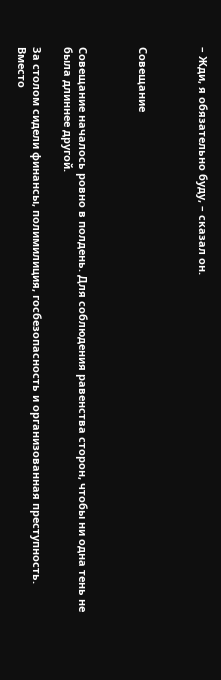– Жди, я обязательно буду, – сказал он.



Совещание



Совещание началось ровно в полдень. Для соблюдения равенства сторон, чтобы ни одна тень не была длиннее другой.

За столом сидели финансы, полимилиция, госбезопасность и организованная преступность. Вместо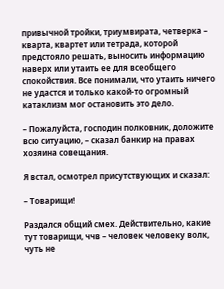привычной тройки, триумвирата, четверка – кварта, квартет или тетрада, которой предстояло решать, выносить информацию наверх или утаить ее для всеобщего спокойствия. Все понимали, что утаить ничего не удастся и только какой-то огромный катаклизм мог остановить это дело.

– Пожалуйста, господин полковник, доложите всю ситуацию, – сказал банкир на правах хозяина совещания.

Я встал, осмотрел присутствующих и сказал:

– Товарищи!

Раздался общий смех. Действительно, какие тут товарищи, ччв – человек человеку волк, чуть не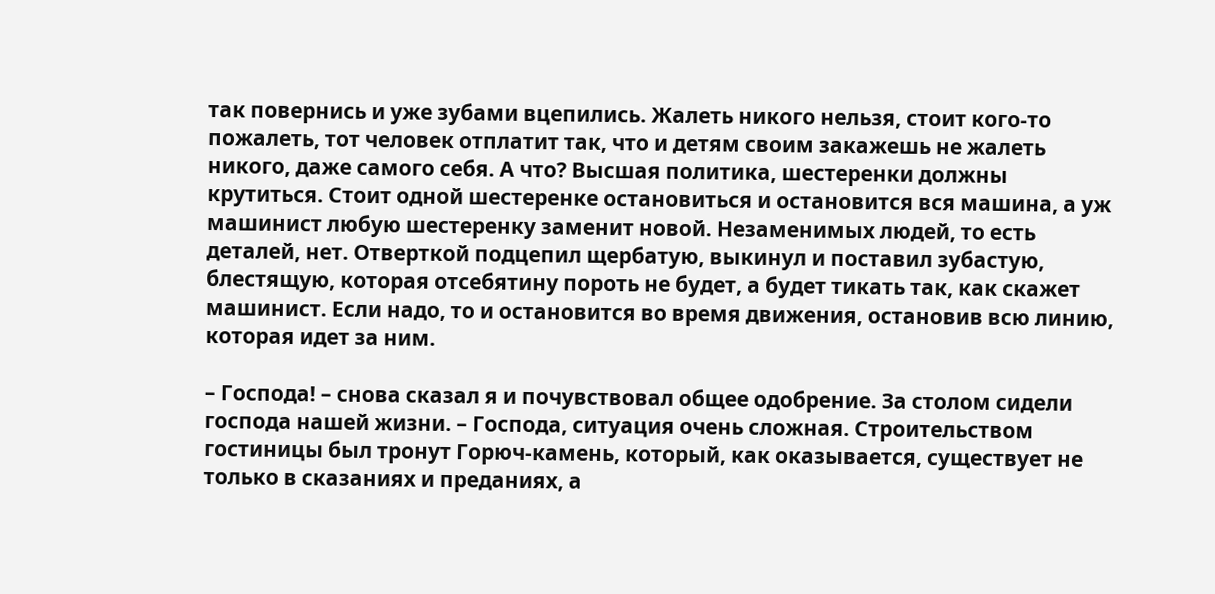так повернись и уже зубами вцепились. Жалеть никого нельзя, стоит кого-то пожалеть, тот человек отплатит так, что и детям своим закажешь не жалеть никого, даже самого себя. А что? Высшая политика, шестеренки должны крутиться. Стоит одной шестеренке остановиться и остановится вся машина, а уж машинист любую шестеренку заменит новой. Незаменимых людей, то есть деталей, нет. Отверткой подцепил щербатую, выкинул и поставил зубастую, блестящую, которая отсебятину пороть не будет, а будет тикать так, как скажет машинист. Если надо, то и остановится во время движения, остановив всю линию, которая идет за ним.

– Господа! – снова сказал я и почувствовал общее одобрение. За столом сидели господа нашей жизни. – Господа, ситуация очень сложная. Строительством гостиницы был тронут Горюч-камень, который, как оказывается, существует не только в сказаниях и преданиях, а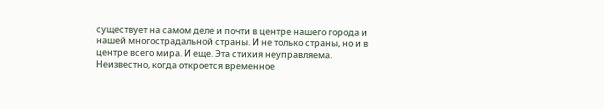существует на самом деле и почти в центре нашего города и нашей многострадальной страны. И не только страны, но и в центре всего мира. И еще. Эта стихия неуправляема. Неизвестно, когда откроется временное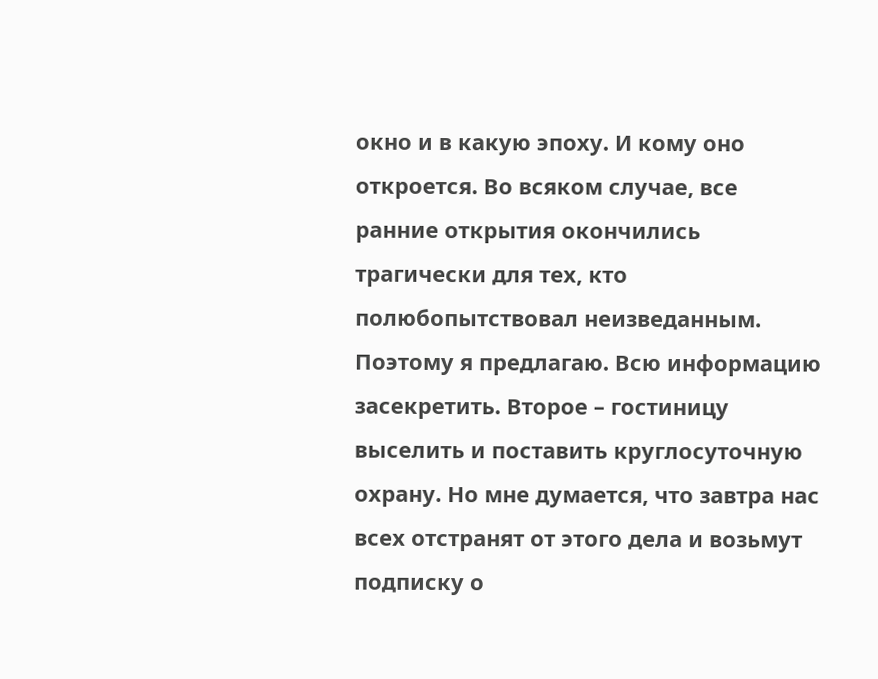окно и в какую эпоху. И кому оно откроется. Во всяком случае, все ранние открытия окончились трагически для тех, кто полюбопытствовал неизведанным. Поэтому я предлагаю. Всю информацию засекретить. Второе – гостиницу выселить и поставить круглосуточную охрану. Но мне думается, что завтра нас всех отстранят от этого дела и возьмут подписку о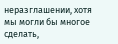неразглашении, хотя мы могли бы многое сделать,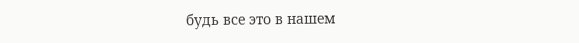будь все это в нашем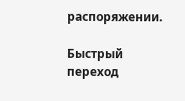распоряжении.

Быстрый переход